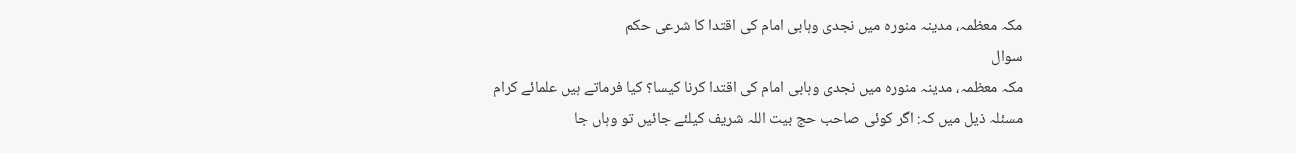مکہ معظمہ، مدینہ منورہ میں نجدی وہابی امام کی اقتدا کا شرعی حکم
سوال
مکہ معظمہ، مدینہ منورہ میں نجدی وہابی امام کی اقتدا کرنا کیسا؟ کیا فرماتے ہیں علمائے کرام مسئلہ ذیل میں کہ: اگر کوئی صاحب حج بیت اللہ شریف کیلئے جائیں تو وہاں جا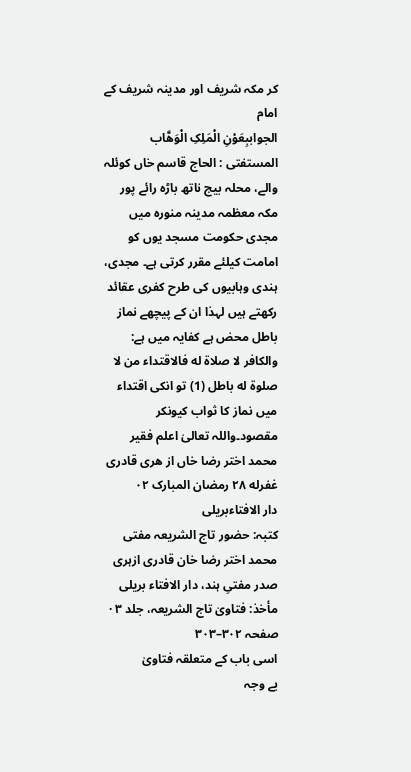کر مکہ شریف اور مدینہ شریف کے امام
الجواببِعَوْنِ الْمَلِکِ الْوَھَّاب
المستفتی : الحاج قاسم خاں کوئلہ والے، محلہ بیج ناتھ باڑہ رائے پور مکہ معظمہ مدینہ منورہ میں مجدی حکومت مسجد یوں کو امامت کیلئے مقرر کرتی ہے۔ مجدی، ہندی وہابیوں کی طرح کفری عقائد رکھتے ہیں لہذا ان کے پیچھے نماز باطل محض ہے کفایہ میں ہے: والكافر لا صلاة له فالاقتداء من لا صلوة له باطل (1) تو انکی اقتداء میں نماز کا ثواب کیونکر مقصود۔واللہ تعالیٰ اعلم فقیر محمد اختر رضا خاں از هری قادری غفرله ۲۸ رمضان المبارک ۰۲
دار الافتاءبریلی
کتبہ: حضور تاج الشریعہ مفتی محمد اختر رضا خان قادری ازہری
صدر مفتیِ ہند، دار الافتاء بریلی
مأخذ: فتاویٰ تاج الشریعہ، جلد ۳ · صفحہ ۳۰۲–۳۰۳
اسی باب کے متعلقہ فتاویٰ
بے وجہ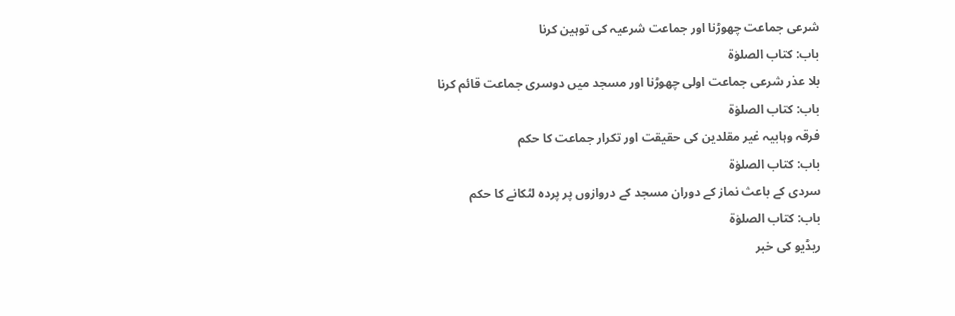شرعی جماعت چھوڑنا اور جماعت شرعیہ کی توہین کرنا
باب: کتاب الصلوٰۃ
بلا عذر شرعی جماعت اولی چھوڑنا اور مسجد میں دوسری جماعت قائم کرنا
باب: کتاب الصلوٰۃ
فرقہ وہابیہ غیر مقلدین کی حقیقت اور تکرار جماعت کا حکم
باب: کتاب الصلوٰۃ
سردی کے باعث نماز کے دوران مسجد کے دروازوں پر پردہ لٹکانے کا حکم
باب: کتاب الصلوٰۃ
ریڈیو کی خبر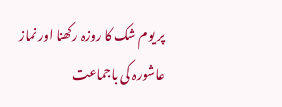پر یوم شک کا روزہ رکھنا اور نماز عاشورہ کی باجماعت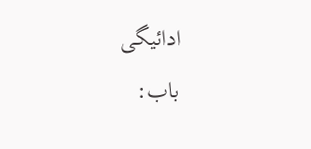ادائیگی
باب: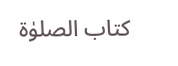کتاب الصلوٰۃ